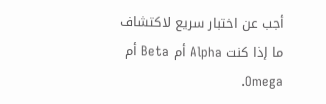أجب عن اختبار سريع لاكتشاف ما إذا كنت Alpha أم Beta أم Omega.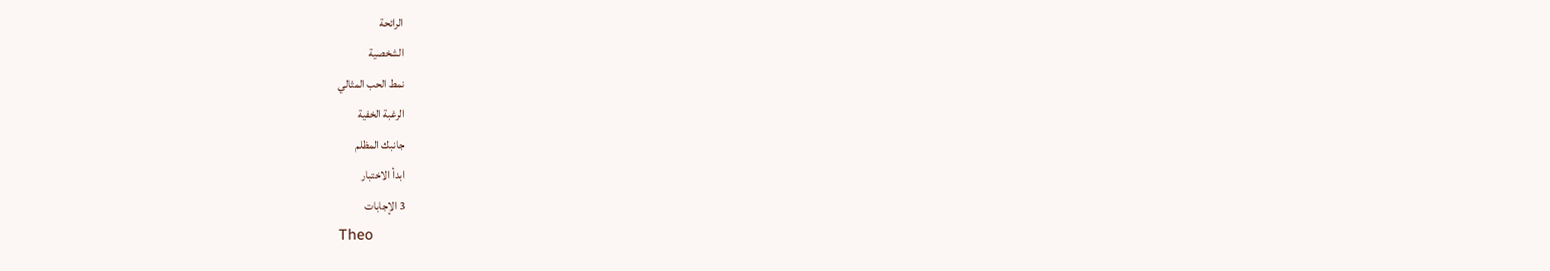الرائحة
الشخصية
نمط الحب المثالي
الرغبة الخفية
جانبك المظلم
ابدأ الاختبار
3 الإجابات
Theo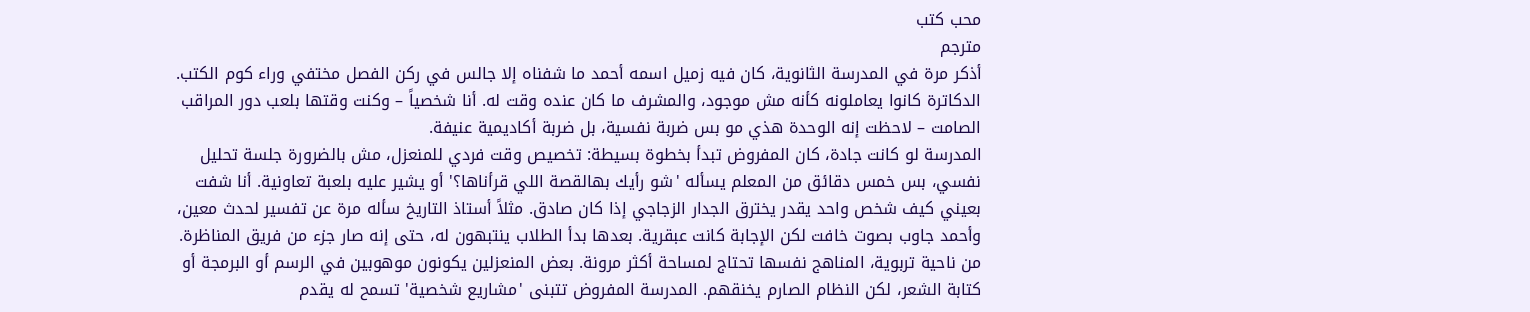محب كتب
مترجم
أذكر مرة في المدرسة الثانوية، كان فيه زميل اسمه أحمد ما شفناه إلا جالس في ركن الفصل مختفي وراء كوم الكتب. الدكاترة كانوا يعاملونه كأنه مش موجود، والمشرف ما كان عنده وقت له. أنا شخصياً – وكنت وقتها بلعب دور المراقب الصامت – لاحظت إنه الوحدة هذي مو بس ضربة نفسية، بل ضربة أكاديمية عنيفة.
المدرسة لو كانت جادة، كان المفروض تبدأ بخطوة بسيطة: تخصيص وقت فردي للمنعزل، مش بالضرورة جلسة تحليل نفسي، بس خمس دقائق من المعلم يسأله 'شو رأيك بهالقصة اللي قرأناها؟' أو يشير عليه بلعبة تعاونية. أنا شفت بعيني كيف شخص واحد يقدر يخترق الجدار الزجاجي إذا كان صادق. مثلاً أستاذ التاريخ سأله مرة عن تفسير لحدث معين، وأحمد جاوب بصوت خافت لكن الإجابة كانت عبقرية. بعدها بدأ الطلاب ينتبهون له، حتى إنه صار جزء من فريق المناظرة.
من ناحية تربوية، المناهج نفسها تحتاج لمساحة أكثر مرونة. بعض المنعزلين يكونون موهوبين في الرسم أو البرمجة أو كتابة الشعر، لكن النظام الصارم يخنقهم. المدرسة المفروض تتبنى 'مشاريع شخصية' تسمح له يقدم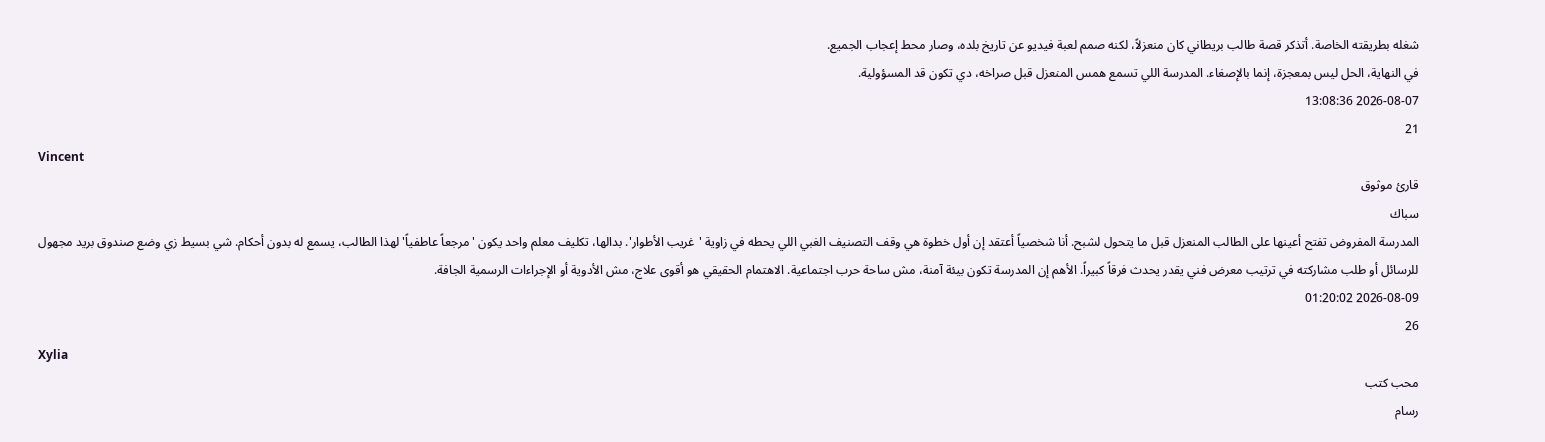شغله بطريقته الخاصة. أتذكر قصة طالب بريطاني كان منعزلاً، لكنه صمم لعبة فيديو عن تاريخ بلده، وصار محط إعجاب الجميع.
في النهاية، الحل ليس بمعجزة، إنما بالإصغاء. المدرسة اللي تسمع همس المنعزل قبل صراخه، دي تكون قد المسؤولية.
2026-08-07 13:08:36
21
Vincent
قارئ موثوق
سباك
المدرسة المفروض تفتح أعينها على الطالب المنعزل قبل ما يتحول لشبح. أنا شخصياً أعتقد إن أول خطوة هي وقف التصنيف الغبي اللي يحطه في زاوية 'غريب الأطوار'. بدالها، تكليف معلم واحد يكون 'مرجعاً عاطفياً' لهذا الطالب، يسمع له بدون أحكام. شي بسيط زي وضع صندوق بريد مجهول للرسائل أو طلب مشاركته في ترتيب معرض فني يقدر يحدث فرقاً كبيراً. الأهم إن المدرسة تكون بيئة آمنة، مش ساحة حرب اجتماعية. الاهتمام الحقيقي هو أقوى علاج، مش الأدوية أو الإجراءات الرسمية الجافة.
2026-08-09 01:20:02
26
Xylia
محب كتب
رسام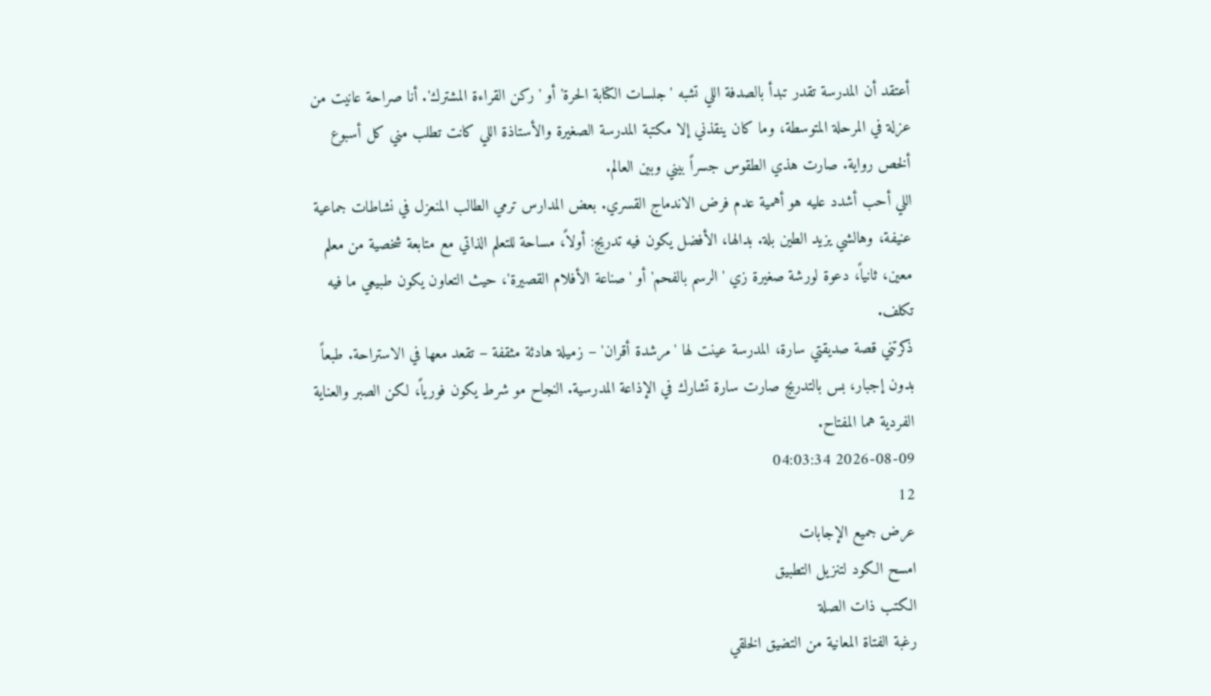أعتقد أن المدرسة تقدر تبدأ بالصدفة اللي تشبه 'جلسات الكتابة الحرة' أو 'ركن القراءة المشترك'. أنا صراحة عانيت من عزلة في المرحلة المتوسطة، وما كان ينقذني إلا مكتبة المدرسة الصغيرة والأستاذة اللي كانت تطلب مني كل أسبوع ألخص رواية. صارت هذي الطقوس جسراً بيني وبين العالم.
اللي أحب أشدد عليه هو أهمية عدم فرض الاندماج القسري. بعض المدارس ترمي الطالب المنعزل في نشاطات جماعية عنيفة، وهالشي يزيد الطين بلة. بدالها، الأفضل يكون فيه تدريج: أولاً، مساحة للتعلم الذاتي مع متابعة شخصية من معلم معين، ثانياً، دعوة لورشة صغيرة زي 'الرسم بالفحم' أو 'صناعة الأفلام القصيرة'، حيث التعاون يكون طبيعي ما فيه تكلف.
ذكرتني قصة صديقتي سارة، المدرسة عينت لها 'مرشدة أقران' – زميلة هادئة مثقفة – تقعد معها في الاستراحة. طبعاً بدون إجبار، بس بالتدريج صارت سارة تشارك في الإذاعة المدرسية. النجاح مو شرط يكون فورياً، لكن الصبر والعناية الفردية هما المفتاح.
2026-08-09 04:03:34
12
عرض جميع الإجابات
امسح الكود لتنزيل التطبيق
الكتب ذات الصلة
رغبة الفتاة المعانية من التضيق الخلقي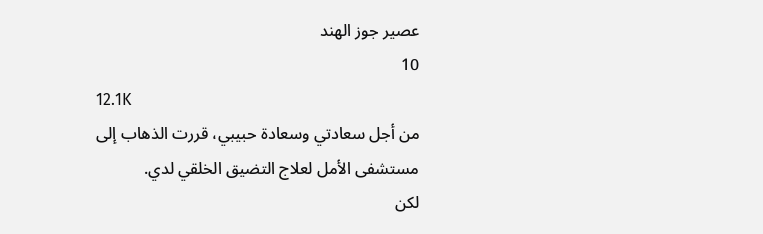عصير جوز الهند
10
12.1K
من أجل سعادتي وسعادة حبيبي، قررت الذهاب إلى مستشفى الأمل لعلاج التضيق الخلقي لدي.
لكن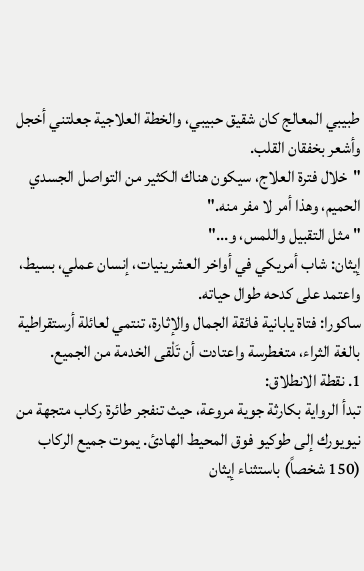طبيبي المعالج كان شقيق حبيبي، والخطة العلاجية جعلتني أخجل وأشعر بخفقان القلب.
"خلال فترة العلاج، سيكون هناك الكثير من التواصل الجسدي الحميم، وهذا أمر لا مفر منه."
"مثل التقبيل واللمس، و..."
إيثان: شاب أمريكي في أواخر العشرينيات، إنسان عملي، بسيط، واعتمد على كدحه طوال حياته.
ساكورا: فتاة يابانية فائقة الجمال والإثارة، تنتمي لعائلة أرستقراطية بالغة الثراء، متغطرسة واعتادت أن تَلْقى الخدمة من الجميع.
1. نقطة الانطلاق:
تبدأ الرواية بكارثة جوية مروعة، حيث تنفجر طائرة ركاب متجهة من نيويورك إلى طوكيو فوق المحيط الهادئ. يموت جميع الركاب (150 شخصاً) باستثناء إيثان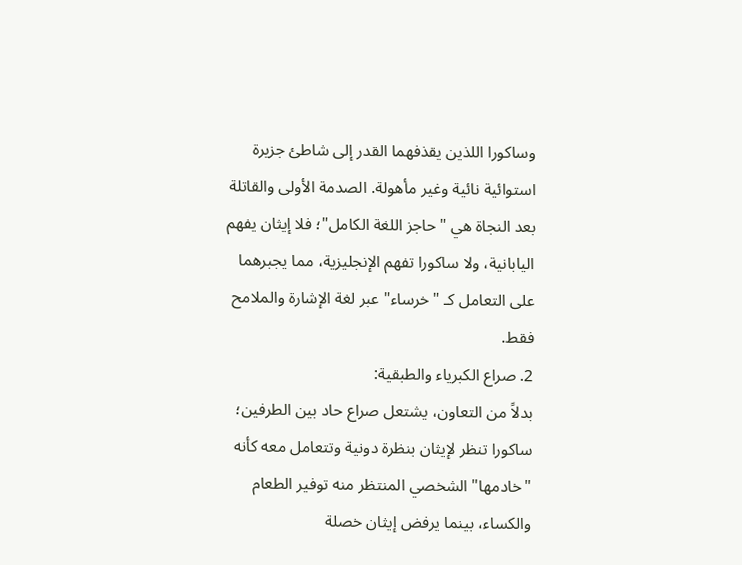وساكورا اللذين يقذفهما القدر إلى شاطئ جزيرة استوائية نائية وغير مأهولة. الصدمة الأولى والقاتلة بعد النجاة هي "حاجز اللغة الكامل"؛ فلا إيثان يفهم اليابانية، ولا ساكورا تفهم الإنجليزية، مما يجبرهما على التعامل كـ "خرساء" عبر لغة الإشارة والملامح فقط.
2. صراع الكبرياء والطبقية:
بدلاً من التعاون، يشتعل صراع حاد بين الطرفين؛ ساكورا تنظر لإيثان بنظرة دونية وتتعامل معه كأنه "خادمها" الشخصي المنتظر منه توفير الطعام والكساء، بينما يرفض إيثان خصلة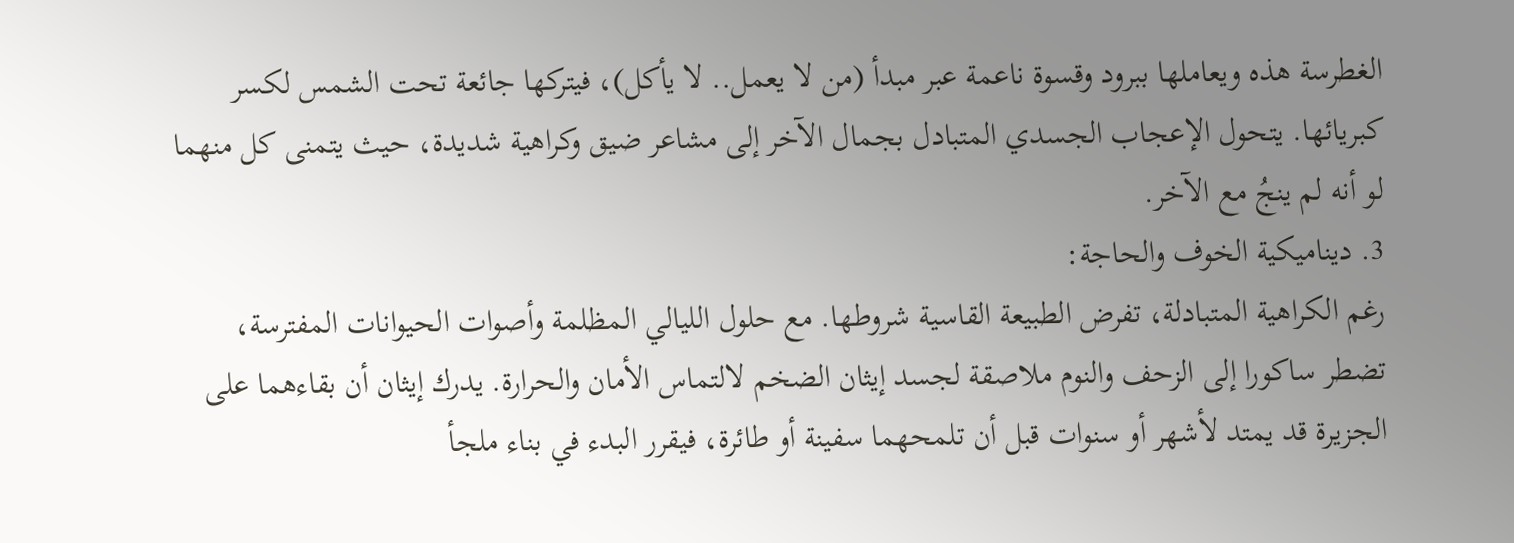الغطرسة هذه ويعاملها ببرود وقسوة ناعمة عبر مبدأ (من لا يعمل.. لا يأكل)، فيتركها جائعة تحت الشمس لكسر كبريائها. يتحول الإعجاب الجسدي المتبادل بجمال الآخر إلى مشاعر ضيق وكراهية شديدة، حيث يتمنى كل منهما لو أنه لم ينجُ مع الآخر.
3. ديناميكية الخوف والحاجة:
رغم الكراهية المتبادلة، تفرض الطبيعة القاسية شروطها. مع حلول الليالي المظلمة وأصوات الحيوانات المفترسة، تضطر ساكورا إلى الزحف والنوم ملاصقة لجسد إيثان الضخم لالتماس الأمان والحرارة. يدرك إيثان أن بقاءهما على الجزيرة قد يمتد لأشهر أو سنوات قبل أن تلمحهما سفينة أو طائرة، فيقرر البدء في بناء ملجأ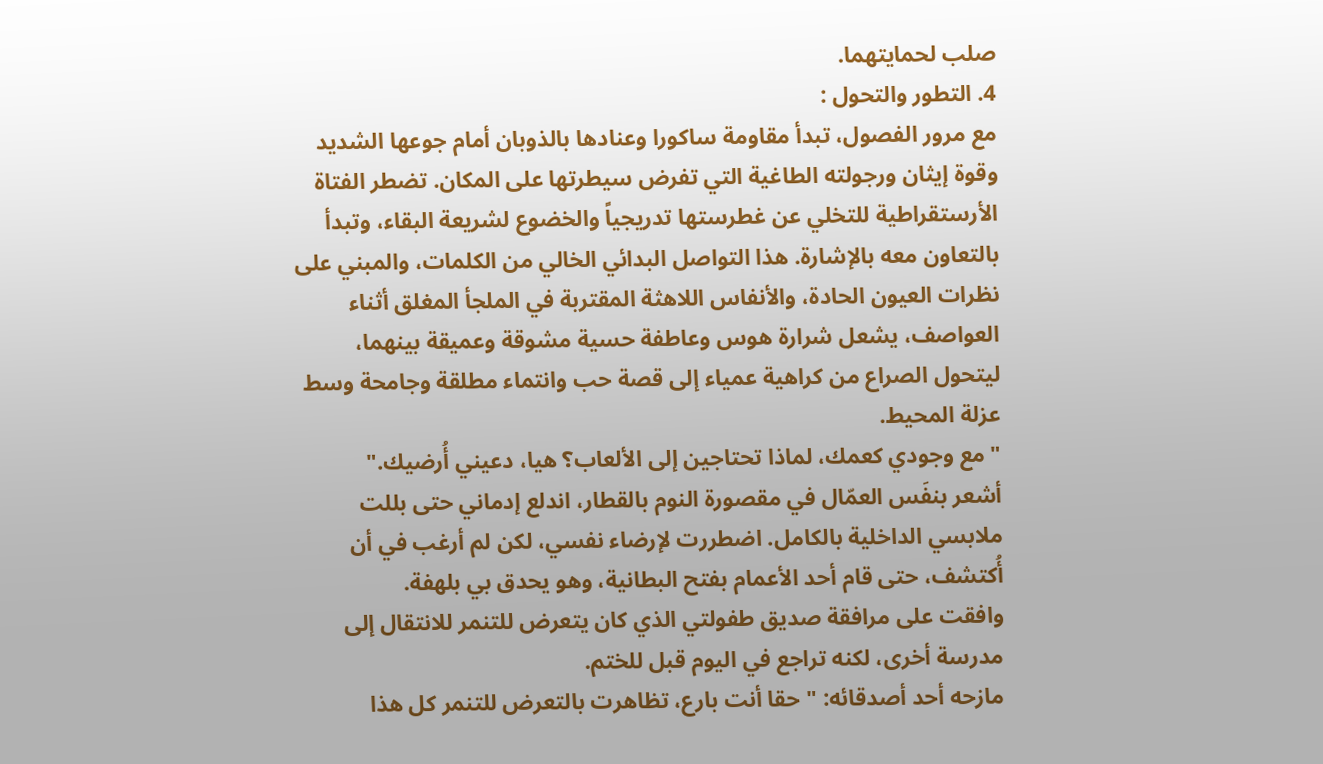صلب لحمايتهما.
4. التطور والتحول :
مع مرور الفصول، تبدأ مقاومة ساكورا وعنادها بالذوبان أمام جوعها الشديد وقوة إيثان ورجولته الطاغية التي تفرض سيطرتها على المكان. تضطر الفتاة الأرستقراطية للتخلي عن غطرستها تدريجياً والخضوع لشريعة البقاء، وتبدأ بالتعاون معه بالإشارة. هذا التواصل البدائي الخالي من الكلمات، والمبني على نظرات العيون الحادة، والأنفاس اللاهثة المقتربة في الملجأ المغلق أثناء العواصف، يشعل شرارة هوس وعاطفة حسية مشوقة وعميقة بينهما، ليتحول الصراع من كراهية عمياء إلى قصة حب وانتماء مطلقة وجامحة وسط عزلة المحيط.
"مع وجودي كعمك، لماذا تحتاجين إلى الألعاب؟ هيا، دعيني أُرضيك."
أشعر بنفَس العمّال في مقصورة النوم بالقطار، اندلع إدماني حتى بللت ملابسي الداخلية بالكامل. اضطررت لإرضاء نفسي، لكن لم أرغب في أن أُكتشف، حتى قام أحد الأعمام بفتح البطانية، وهو يحدق بي بلهفة.
وافقت على مرافقة صديق طفولتي الذي كان يتعرض للتنمر للانتقال إلى مدرسة أخرى، لكنه تراجع في اليوم قبل للختم.
مازحه أحد أصدقائه: "حقا أنت بارع، تظاهرت بالتعرض للتنمر كل هذا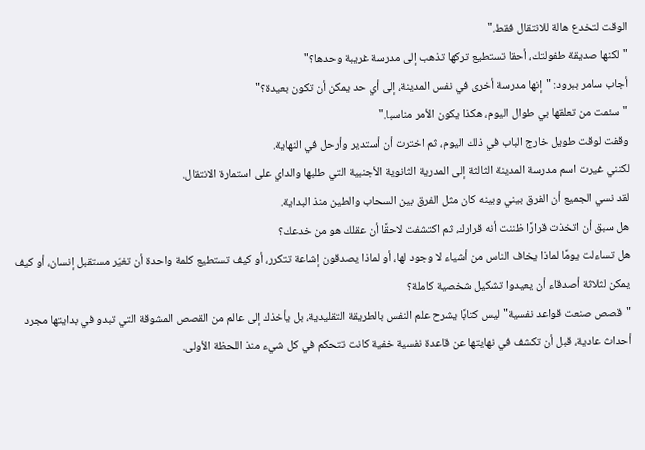الوقت لتخدع هالة للانتقال فقط."
"لكنها صديقة طفولتك، أحقا تستطيع تركها تذهب إلى مدرسة غريبة وحدها؟"
أجاب سامر ببرود: "إنها مدرسة أخرى في نفس المدينة، إلى أي حد يمكن أن تكون بعيدة؟"
"سئمت من تعلقها بي طوال اليوم، هكذا يكون الأمر مناسبا."
وقفت لوقت طويل خارج الباب في ذلك اليوم، ثم اخترت أن أستدير وأرحل في النهاية.
لكنني غيرت اسم مدرسة المدينة الثالثة إلى المدرية الثانوية الأجنبية التي طلبها والداي على استمارة الانتقال.
لقد نسي الجميع أن الفرق بيني وبينه كان مثل الفرق بين السحاب والطين منذ البداية.
هل سبق أن اتخذت قرارًا ظننت أنه قرارك، ثم اكتشفت لاحقًا أن عقلك هو من خدعك؟
هل تساءلت يومًا لماذا يخاف الناس من أشياء لا وجود لها، أو لماذا يصدقون إشاعة تتكرر، أو كيف تستطيع كلمة واحدة أن تغيّر مستقبل إنسان، أو كيف يمكن لثلاثة أصدقاء أن يعيدوا تشكيل شخصية كاملة؟
"قصص صنعت قواعد نفسية" ليس كتابًا يشرح علم النفس بالطريقة التقليدية، بل يأخذك إلى عالم من القصص المشوقة التي تبدو في بدايتها مجرد أحداث عادية، قبل أن تكشف في نهايتها عن قاعدة نفسية خفية كانت تتحكم في كل شيء منذ اللحظة الأولى.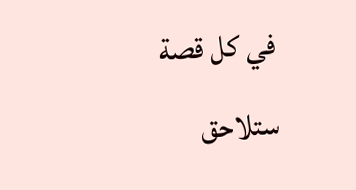في كل قصة ستلاحق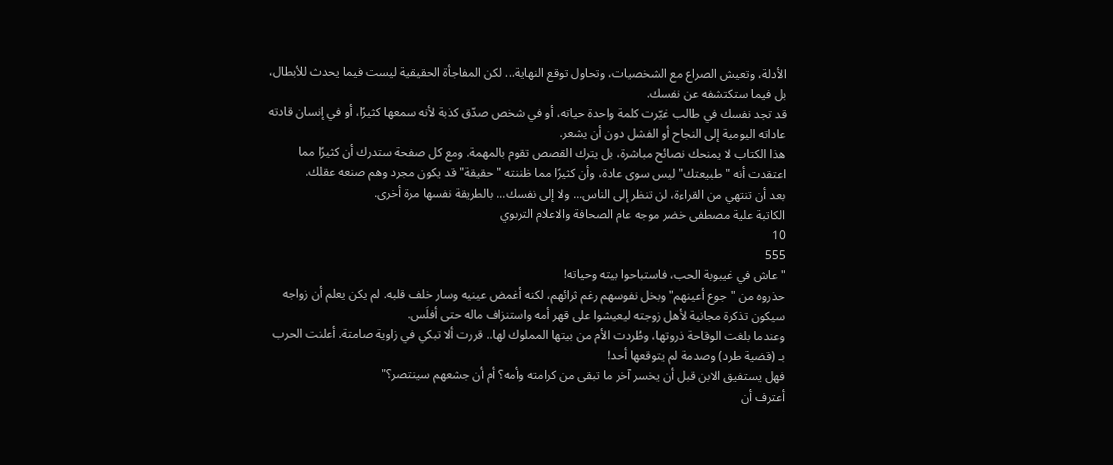الأدلة، وتعيش الصراع مع الشخصيات، وتحاول توقع النهاية... لكن المفاجأة الحقيقية ليست فيما يحدث للأبطال، بل فيما ستكتشفه عن نفسك.
قد تجد نفسك في طالب غيّرت كلمة واحدة حياته، أو في شخص صدّق كذبة لأنه سمعها كثيرًا، أو في إنسان قادته عاداته اليومية إلى النجاح أو الفشل دون أن يشعر.
هذا الكتاب لا يمنحك نصائح مباشرة، بل يترك القصص تقوم بالمهمة. ومع كل صفحة ستدرك أن كثيرًا مما اعتقدت أنه "طبيعتك" ليس سوى عادة، وأن كثيرًا مما ظننته "حقيقة" قد يكون مجرد وهم صنعه عقلك.
بعد أن تنتهي من القراءة، لن تنظر إلى الناس... ولا إلى نفسك... بالطريقة نفسها مرة أخرى.
الكاتبة علية مصطفى خضر موجه عام الصحافة والاعلام التربوي
10
555
"عاش في غيبوبة الحب، فاستباحوا بيته وحياته!
حذروه من "جوع أعينهم" وبخل نفوسهم رغم ثرائهم، لكنه أغمض عينيه وسار خلف قلبه. لم يكن يعلم أن زواجه سيكون تذكرة مجانية لأهل زوجته ليعيشوا على قهر أمه واستنزاف ماله حتى أفلَس.
وعندما بلغت الوقاحة ذروتها، وطُردت الأم من بيتها المملوك لها.. قررت ألا تبكي في زاوية صامتة. أعلنت الحرب بـ (قضية طرد) وصدمة لم يتوقعها أحد!
فهل يستفيق الابن قبل أن يخسر آخر ما تبقى من كرامته وأمه؟ أم أن جشعهم سينتصر؟"
أعترف أن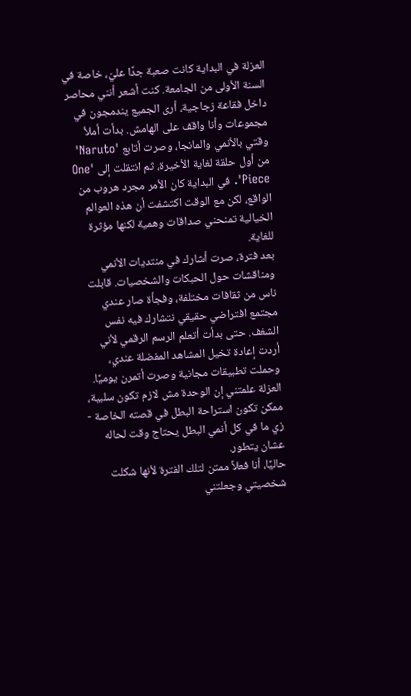العزلة في البداية كانت صعبة جدًا عليّ، خاصة في السنة الأولى من الجامعة. كنت أشعر أنني محاصر داخل فقاعة زجاجية، أرى الجميع يندمجون في مجموعات وأنا واقف على الهامش. بدأت أملأ وقتي بالأنمي والمانجا، وصرت أتابع 'Naruto' من أول حلقة لغاية الأخيرة، ثم انتقلت إلى 'One Piece'. في البداية كان الأمر مجرد هروب من الواقع، لكن مع الوقت اكتشفت أن هذه العوالم الخيالية تمنحني صداقات وهمية لكنها مؤثرة للغاية.
بعد فترة، صرت أشارك في منتديات الأنمي ومناقشات حول الحبكات والشخصيات. قابلت ناس من ثقافات مختلفة، وفجأة صار عندي مجتمع افتراضي حقيقي نتشارك فيه نفس الشغف. حتى بدأت أتعلم الرسم الرقمي لأني أردت إعادة تخيل المشاهد المفضلة عندي، وحملت تطبيقات مجانية وصرت أتمرن يوميًا. العزلة علمتني إن الوحدة مش لازم تكون سلبية، ممكن تكون استراحة البطل في قصته الخاصة - زي ما في كل أنمي البطل يحتاج وقت لحاله عشان يتطور.
حاليًا، أنا فعلاً ممتن لتلك الفترة لأنها شكلت شخصيتي وجعلتني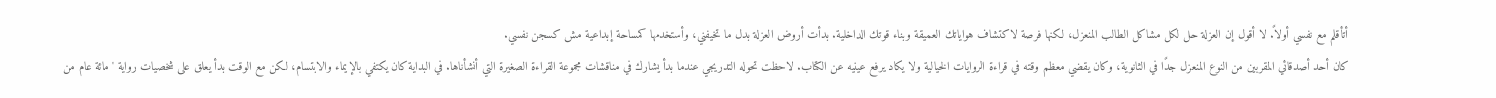أتأقلم مع نفسي أولاً. لا أقول إن العزلة حل لكل مشاكل الطالب المنعزل، لكنها فرصة لاكتشاف هواياتك العميقة وبناء قوتك الداخلية. بدأت أروض العزلة بدل ما تخيفني، وأستخدمها كمساحة إبداعية مش كسجن نفسي.
كان أحد أصدقائي المقربين من النوع المنعزل جدًا في الثانوية، وكان يقضي معظم وقته في قراءة الروايات الخيالية ولا يكاد يرفع عينيه عن الكتاب. لاحظت تحوله التدريجي عندما بدأ يشارك في مناقشات مجموعة القراءة الصغيرة التي أنشأناها. في البداية كان يكتفي بالإيماء والابتسام، لكن مع الوقت بدأ يعلق على شخصيات رواية 'مائة عام من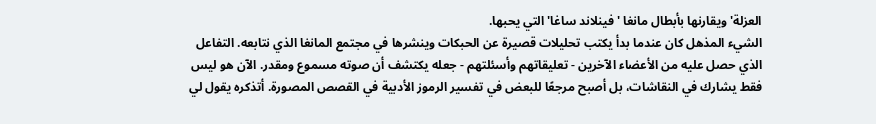العزلة' ويقارنها بأبطال مانغا 'فينلاند ساغا' التي يحبها.
الشيء المذهل كان عندما بدأ يكتب تحليلات قصيرة عن الحبكات وينشرها في مجتمع المانغا الذي نتابعه. التفاعل الذي حصل عليه من الأعضاء الآخرين - تعليقاتهم وأسئلتهم - جعله يكتشف أن صوته مسموع ومقدر. الآن هو ليس فقط يشارك في النقاشات، بل أصبح مرجعًا للبعض في تفسير الرموز الأدبية في القصص المصورة. أتذكره يقول لي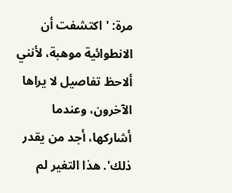مرة: 'اكتشفت أن الانطوائية موهبة، لأنني ألاحظ تفاصيل لا يراها الآخرون، وعندما أشاركها، أجد من يقدر ذلك'. هذا التغير لم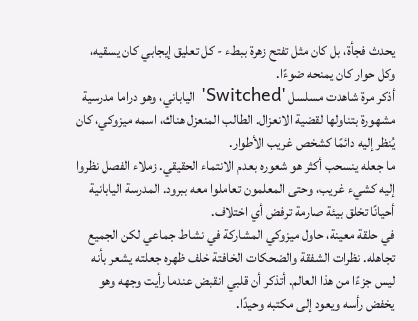يحدث فجأة، بل كان مثل تفتح زهرة ببطء - كل تعليق إيجابي كان يسقيه، وكل حوار كان يمنحه ضوءًا.
أذكر مرة شاهدت مسلسل 'Switched' الياباني، وهو دراما مدرسية مشهورة بتناولها لقضية الانعزال. الطالب المنعزل هناك، اسمه ميزوكي، كان يُنظر إليه دائمًا كشخص غريب الأطوار.
ما جعله ينسحب أكثر هو شعوره بعدم الانتماء الحقيقي. زملاء الفصل نظروا إليه كشيء غريب، وحتى المعلمون تعاملوا معه ببرود. المدرسة اليابانية أحيانًا تخلق بيئة صارمة ترفض أي اختلاف.
في حلقة معينة، حاول ميزوكي المشاركة في نشاط جماعي لكن الجميع تجاهله. نظرات الشفقة والضحكات الخافتة خلف ظهره جعلته يشعر بأنه ليس جزءًا من هذا العالم. أتذكر أن قلبي انقبض عندما رأيت وجهه وهو يخفض رأسه ويعود إلى مكتبه وحيدًا.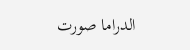الدراما صورت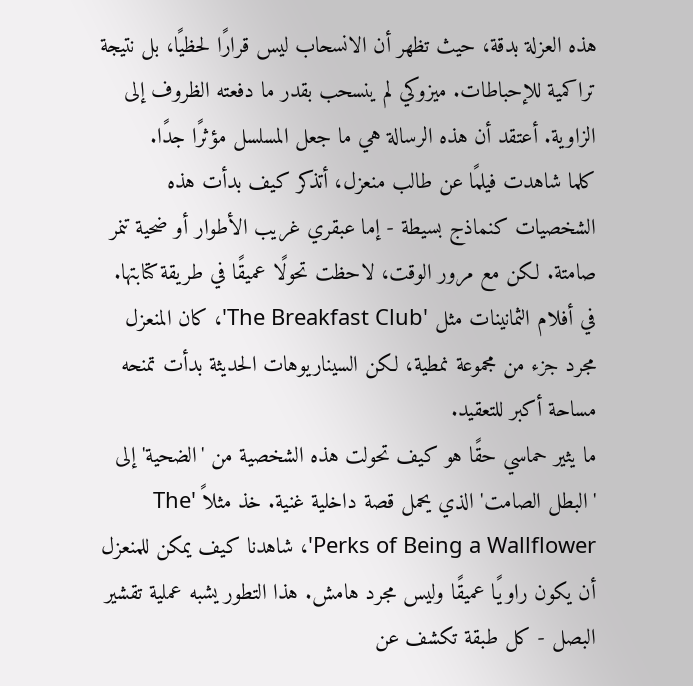هذه العزلة بدقة، حيث تظهر أن الانسحاب ليس قرارًا لحظيًا، بل نتيجة تراكمية للإحباطات. ميزوكي لم ينسحب بقدر ما دفعته الظروف إلى الزاوية. أعتقد أن هذه الرسالة هي ما جعل المسلسل مؤثرًا جدًا.
كلما شاهدت فيلمًا عن طالب منعزل، أتذكر كيف بدأت هذه الشخصيات كنماذج بسيطة - إما عبقري غريب الأطوار أو ضحية تنمر صامتة. لكن مع مرور الوقت، لاحظت تحولًا عميقًا في طريقة كتابتها. في أفلام الثمانينات مثل 'The Breakfast Club'، كان المنعزل مجرد جزء من مجموعة نمطية، لكن السيناريوهات الحديثة بدأت تمنحه مساحة أكبر للتعقيد.
ما يثير حماسي حقًا هو كيف تحولت هذه الشخصية من 'الضحية' إلى 'البطل الصامت' الذي يحمل قصة داخلية غنية. خذ مثلاً 'The Perks of Being a Wallflower'، شاهدنا كيف يمكن للمنعزل أن يكون راويًا عميقًا وليس مجرد هامش. هذا التطور يشبه عملية تقشير البصل - كل طبقة تكشف عن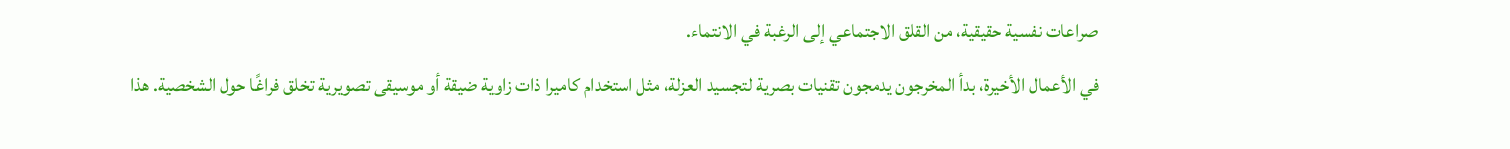صراعات نفسية حقيقية، من القلق الاجتماعي إلى الرغبة في الانتماء.
في الأعمال الأخيرة، بدأ المخرجون يدمجون تقنيات بصرية لتجسيد العزلة، مثل استخدام كاميرا ذات زاوية ضيقة أو موسيقى تصويرية تخلق فراغًا حول الشخصية. هذا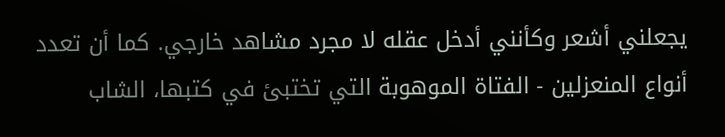يجعلني أشعر وكأنني أدخل عقله لا مجرد مشاهد خارجي. كما أن تعدد أنواع المنعزلين - الفتاة الموهوبة التي تختبئ في كتبها، الشاب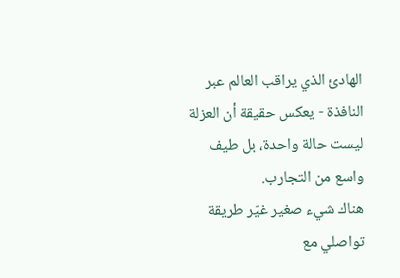الهادئ الذي يراقب العالم عبر النافذة - يعكس حقيقة أن العزلة ليست حالة واحدة، بل طيف واسع من التجارب.
هناك شيء صغير غيّر طريقة تواصلي مع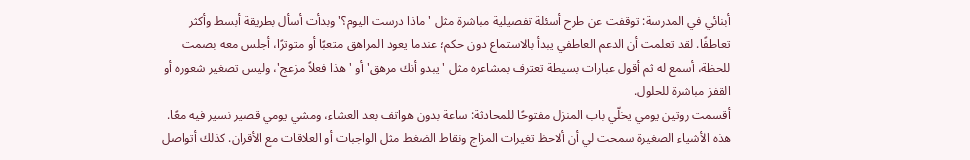أبنائي في المدرسة: توقفت عن طرح أسئلة تفصيلية مباشرة مثل 'ماذا درست اليوم؟' وبدأت أسأل بطريقة أبسط وأكثر تعاطفًا. لقد تعلمت أن الدعم العاطفي يبدأ بالاستماع دون حكم؛ عندما يعود المراهق متعبًا أو متوترًا، أجلس معه بصمت للحظة، أسمع له ثم أقول عبارات بسيطة تعترف بمشاعره مثل 'يبدو أنك مرهق' أو 'هذا فعلاً مزعج'، وليس تصغير شعوره أو القفز مباشرة للحلول.
أقسمت روتين يومي يخلّي باب المنزل مفتوحًا للمحادثة: ساعة بدون هواتف بعد العشاء، ومشي يومي قصير نسير فيه معًا. هذه الأشياء الصغيرة سمحت لي أن ألاحظ تغيرات المزاج ونقاط الضغط مثل الواجبات أو العلاقات مع الأقران. كذلك أتواصل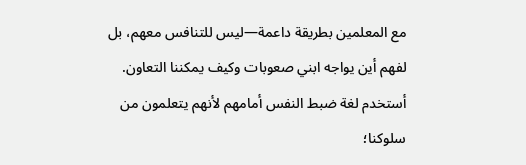مع المعلمين بطريقة داعمة—ليس للتنافس معهم، بل لفهم أين يواجه ابني صعوبات وكيف يمكننا التعاون.
أستخدم لغة ضبط النفس أمامهم لأنهم يتعلمون من سلوكنا؛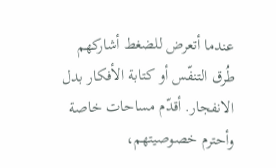عندما أتعرض للضغط أشاركهم طُرق التنفّس أو كتابة الأفكار بدل الانفجار. أقدّم مساحات خاصة وأحترم خصوصيتهم،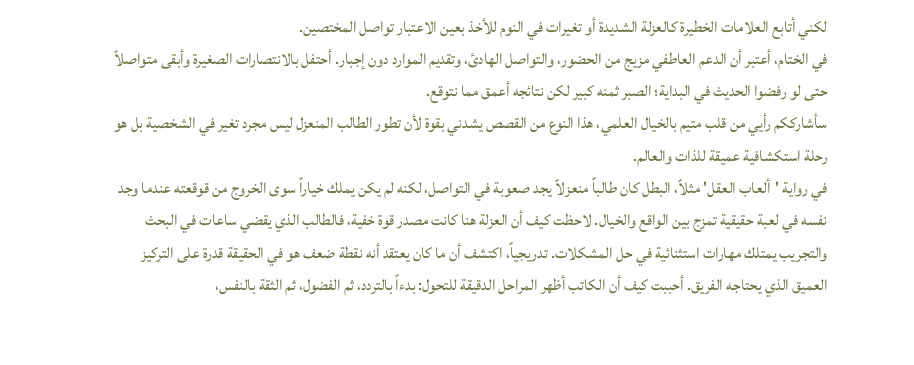لكني أتابع العلامات الخطيرة كالعزلة الشديدة أو تغيرات في النوم للأخذ بعين الاعتبار تواصل المختصين.
في الختام، أعتبر أن الدعم العاطفي مزيج من الحضور، والتواصل الهادئ، وتقديم الموارد دون إجبار. أحتفل بالانتصارات الصغيرة وأبقى متواصلاً حتى لو رفضوا الحديث في البداية؛ الصبر ثمنه كبير لكن نتائجه أعمق مما نتوقع.
سأشارككم رأيي من قلب متيم بالخيال العلمي، هذا النوع من القصص يشدني بقوة لأن تطور الطالب المنعزل ليس مجرد تغير في الشخصية بل هو رحلة استكشافية عميقة للذات والعالم.
في رواية 'ألعاب العقل' مثلاً، البطل كان طالباً منعزلاً يجد صعوبة في التواصل، لكنه لم يكن يملك خياراً سوى الخروج من قوقعته عندما وجد نفسه في لعبة حقيقية تمزج بين الواقع والخيال. لاحظت كيف أن العزلة هنا كانت مصدر قوة خفية، فالطالب الذي يقضي ساعات في البحث والتجريب يمتلك مهارات استثنائية في حل المشكلات. تدريجياً، اكتشف أن ما كان يعتقد أنه نقطة ضعف هو في الحقيقة قدرة على التركيز العميق الذي يحتاجه الفريق. أحببت كيف أن الكاتب أظهر المراحل الدقيقة للتحول: بدءاً بالتردد، ثم الفضول، ثم الثقة بالنفس،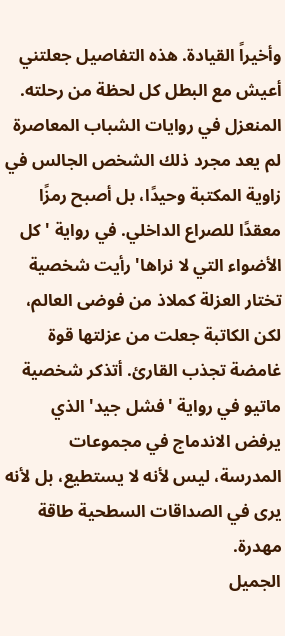وأخيراً القيادة. هذه التفاصيل جعلتني أعيش مع البطل كل لحظة من رحلته.
المنعزل في روايات الشباب المعاصرة لم يعد مجرد ذلك الشخص الجالس في زاوية المكتبة وحيدًا، بل أصبح رمزًا معقدًا للصراع الداخلي. في رواية 'كل الأضواء التي لا نراها' رأيت شخصية تختار العزلة كملاذ من فوضى العالم، لكن الكاتبة جعلت من عزلتها قوة غامضة تجذب القارئ. أتذكر شخصية ماتيو في رواية 'فشل جيد' الذي يرفض الاندماج في مجموعات المدرسة، ليس لأنه لا يستطيع، بل لأنه يرى في الصداقات السطحية طاقة مهدرة.
الجميل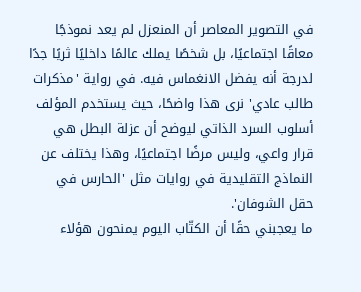في التصوير المعاصر أن المنعزل لم يعد نموذجًا معاقًا اجتماعيًا، بل شخصًا يملك عالمًا داخليًا ثريًا جدًا لدرجة أنه يفضل الانغماس فيه. في رواية 'مذكرات طالب عادي' نرى هذا واضحًا، حيث يستخدم المؤلف أسلوب السرد الذاتي ليوضح أن عزلة البطل هي قرار واعي، وليس مرضًا اجتماعيًا، وهذا يختلف عن النماذج التقليدية في روايات مثل 'الحارس في حقل الشوفان'.
ما يعجبني حقًا أن الكتّاب اليوم يمنحون هؤلاء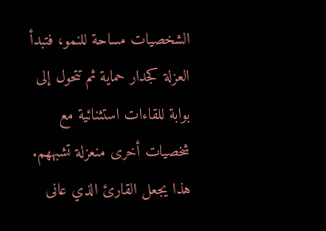الشخصيات مساحة للنمو، فتبدأ العزلة كجدار حماية ثم تتحول إلى بوابة للقاءات استثنائية مع شخصيات أخرى منعزلة تشبههم. هذا يجعل القارئ الذي عانى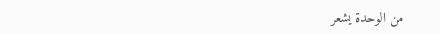من الوحدة يشعر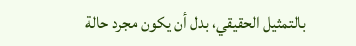بالتمثيل الحقيقي، بدل أن يكون مجرد حالة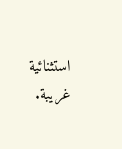استثنائية غريبة.